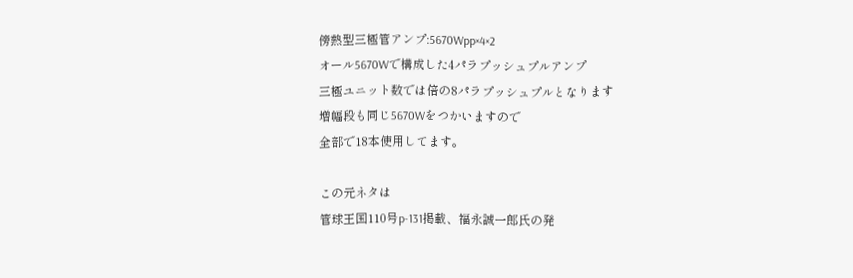傍熱型三極管アンプ:5670Wpp×4×2
オール5670Wで構成した4パラプッシュプルアンプ
三極ユニット数では倍の8パラプッシュプルとなります
増幅段も同じ5670Wをつかいますので
全部で18本使用してます。

この元ネタは
管球王国110号p-131掲載、福永誠一郎氏の発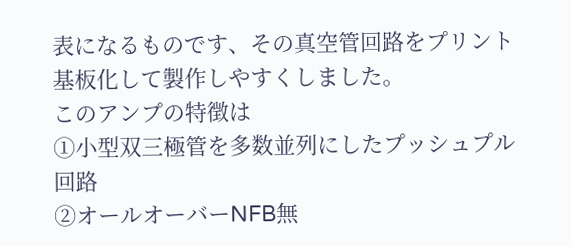表になるものです、その真空管回路をプリント基板化して製作しやすくしました。
このアンプの特徴は
①小型双三極管を多数並列にしたプッシュプル回路
②オールオーバーNFB無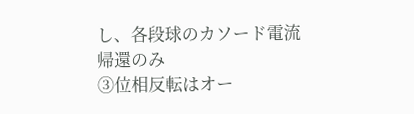し、各段球のカソード電流帰還のみ
③位相反転はオー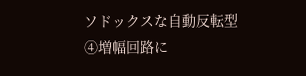ソドックスな自動反転型
④増幅回路に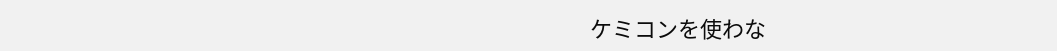ケミコンを使わな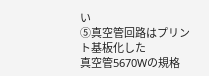い
⑤真空管回路はプリント基板化した
真空管5670Wの規格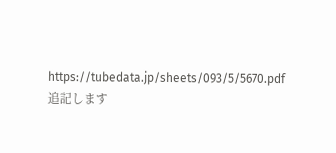https://tubedata.jp/sheets/093/5/5670.pdf
追記します